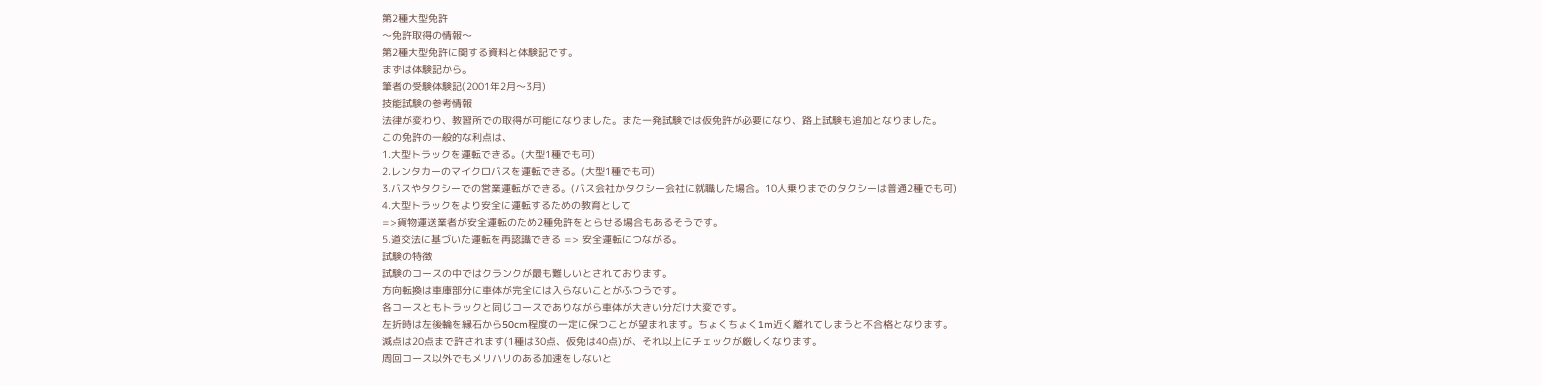第2種大型免許
〜免許取得の情報〜
第2種大型免許に関する資料と体験記です。
まずは体験記から。
筆者の受験体験記(2001年2月〜3月)
技能試験の参考情報
法律が変わり、教習所での取得が可能になりました。また一発試験では仮免許が必要になり、路上試験も追加となりました。
この免許の一般的な利点は、
1.大型トラックを運転できる。(大型1種でも可)
2.レンタカーのマイクロバスを運転できる。(大型1種でも可)
3.バスやタクシーでの営業運転ができる。(バス会社かタクシー会社に就職した場合。10人乗りまでのタクシーは普通2種でも可)
4.大型トラックをより安全に運転するための教育として
=>貨物運送業者が安全運転のため2種免許をとらせる場合もあるそうです。
5.道交法に基づいた運転を再認識できる => 安全運転につながる。
試験の特徴
試験のコースの中ではクランクが最も難しいとされております。
方向転換は車庫部分に車体が完全には入らないことがふつうです。
各コースともトラックと同じコースでありながら車体が大きい分だけ大変です。
左折時は左後輪を縁石から50cm程度の一定に保つことが望まれます。ちょくちょく1m近く離れてしまうと不合格となります。
減点は20点まで許されます(1種は30点、仮免は40点)が、それ以上にチェックが厳しくなります。
周回コース以外でもメリハリのある加速をしないと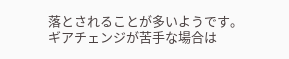落とされることが多いようです。
ギアチェンジが苦手な場合は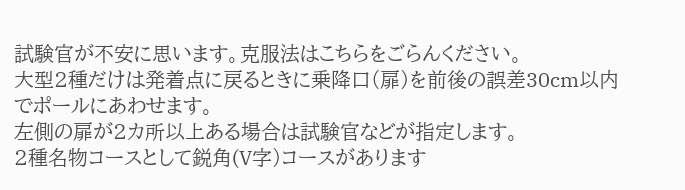試験官が不安に思います。克服法はこちらをごらんください。
大型2種だけは発着点に戻るときに乗降口(扉)を前後の誤差30cm以内でポールにあわせます。
左側の扉が2カ所以上ある場合は試験官などが指定します。
2種名物コースとして鋭角(V字)コースがあります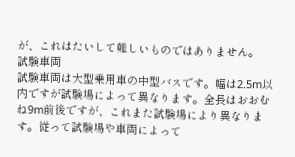が、これはたいして難しいものではありません。
試験車両
試験車両は大型乗用車の中型バスです。幅は2.5m以内ですが試験場によって異なります。全長はおおむね9m前後ですが、これまた試験場により異なります。従って試験場や車両によって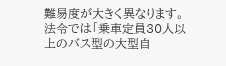難易度が大きく異なります。
法令では「乗車定員30人以上のバス型の大型自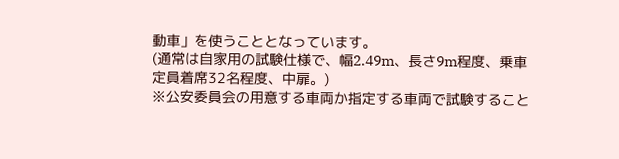動車」を使うこととなっています。
(通常は自家用の試験仕様で、幅2.49m、長さ9m程度、乗車定員着席32名程度、中扉。)
※公安委員会の用意する車両か指定する車両で試験すること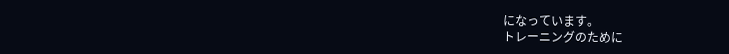になっています。
トレーニングのために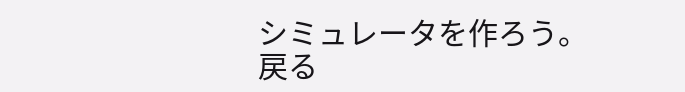シミュレータを作ろう。
戻る